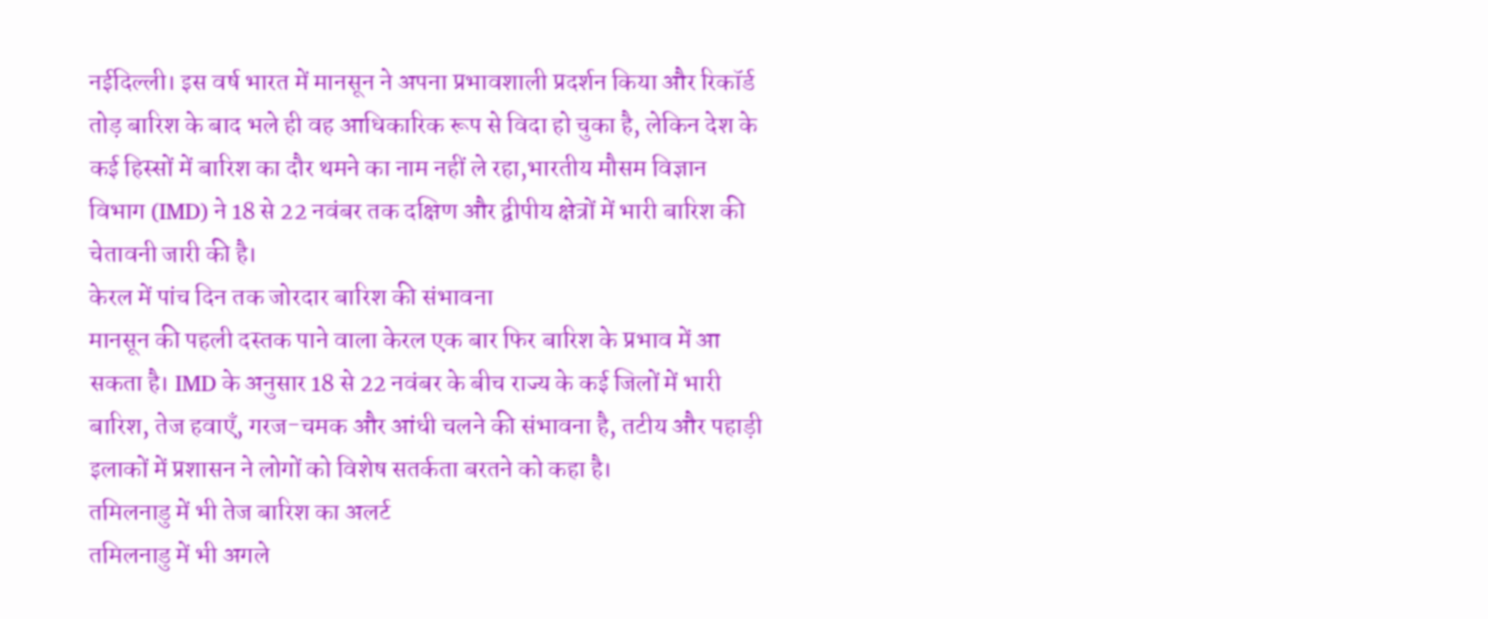नईदिल्ली। इस वर्ष भारत में मानसून ने अपना प्रभावशाली प्रदर्शन किया और रिकॉर्ड तोड़ बारिश के बाद भले ही वह आधिकारिक रूप से विदा हो चुका है, लेकिन देश के कई हिस्सों में बारिश का दौर थमने का नाम नहीं ले रहा,भारतीय मौसम विज्ञान विभाग (IMD) ने 18 से 22 नवंबर तक दक्षिण और द्वीपीय क्षेत्रों में भारी बारिश की चेतावनी जारी की है।
केरल में पांच दिन तक जोरदार बारिश की संभावना
मानसून की पहली दस्तक पाने वाला केरल एक बार फिर बारिश के प्रभाव में आ सकता है। IMD के अनुसार 18 से 22 नवंबर के बीच राज्य के कई जिलों में भारी बारिश, तेज हवाएँ, गरज-चमक और आंधी चलने की संभावना है, तटीय और पहाड़ी इलाकों में प्रशासन ने लोगों को विशेष सतर्कता बरतने को कहा है।
तमिलनाडु में भी तेज बारिश का अलर्ट
तमिलनाडु में भी अगले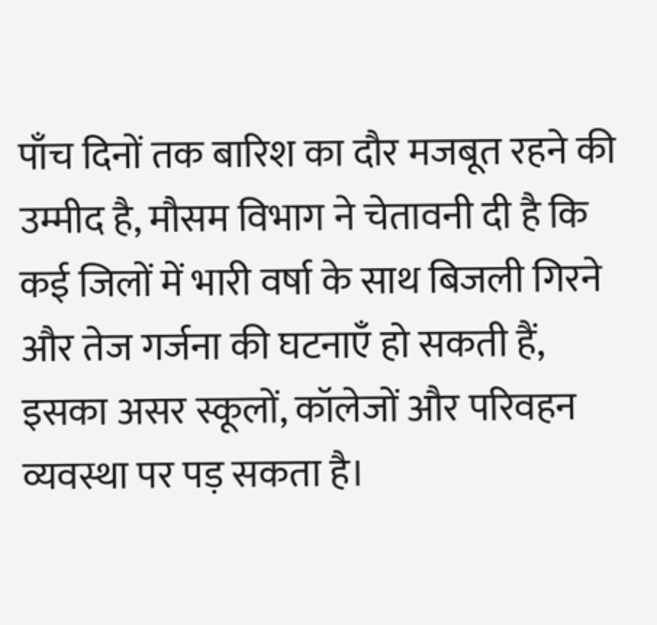पाँच दिनों तक बारिश का दौर मजबूत रहने की उम्मीद है, मौसम विभाग ने चेतावनी दी है कि कई जिलों में भारी वर्षा के साथ बिजली गिरने और तेज गर्जना की घटनाएँ हो सकती हैं, इसका असर स्कूलों, कॉलेजों और परिवहन व्यवस्था पर पड़ सकता है।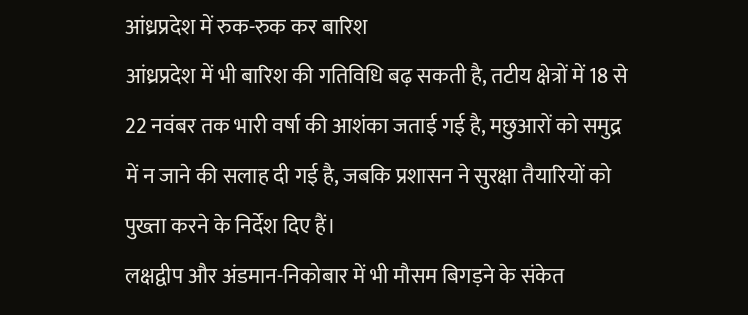आंध्रप्रदेश में रुक-रुक कर बारिश
आंध्रप्रदेश में भी बारिश की गतिविधि बढ़ सकती है, तटीय क्षेत्रों में 18 से 22 नवंबर तक भारी वर्षा की आशंका जताई गई है, मछुआरों को समुद्र में न जाने की सलाह दी गई है, जबकि प्रशासन ने सुरक्षा तैयारियों को पुख्ता करने के निर्देश दिए हैं।
लक्षद्वीप और अंडमान-निकोबार में भी मौसम बिगड़ने के संकेत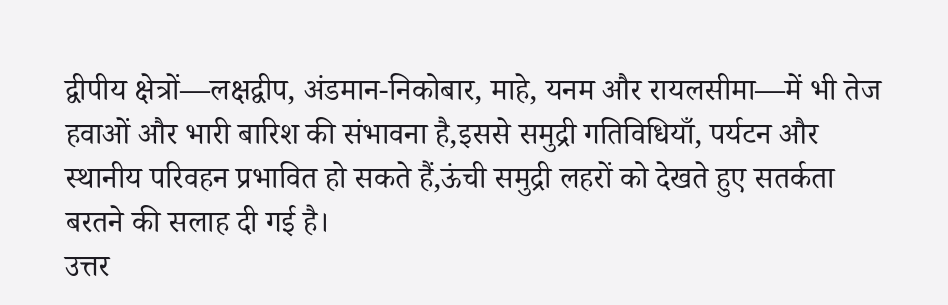द्वीपीय क्षेत्रों—लक्षद्वीप, अंडमान-निकोबार, माहे, यनम और रायलसीमा—में भी तेज हवाओं और भारी बारिश की संभावना है,इससे समुद्री गतिविधियाँ, पर्यटन और स्थानीय परिवहन प्रभावित हो सकते हैं,ऊंची समुद्री लहरों को देखते हुए सतर्कता बरतने की सलाह दी गई है।
उत्तर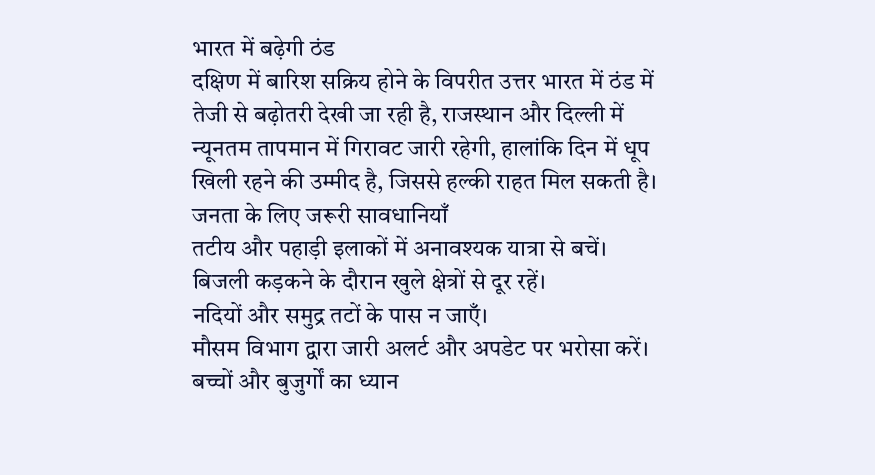भारत में बढ़ेगी ठंड
दक्षिण में बारिश सक्रिय होने के विपरीत उत्तर भारत में ठंड में तेजी से बढ़ोतरी देखी जा रही है, राजस्थान और दिल्ली में न्यूनतम तापमान में गिरावट जारी रहेगी, हालांकि दिन में धूप खिली रहने की उम्मीद है, जिससे हल्की राहत मिल सकती है।
जनता के लिए जरूरी सावधानियाँ
तटीय और पहाड़ी इलाकों में अनावश्यक यात्रा से बचें।
बिजली कड़कने के दौरान खुले क्षेत्रों से दूर रहें।
नदियों और समुद्र तटों के पास न जाएँ।
मौसम विभाग द्वारा जारी अलर्ट और अपडेट पर भरोसा करें।
बच्चों और बुजुर्गों का ध्यान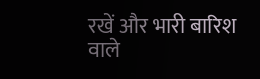रखें और भारी बारिश वाले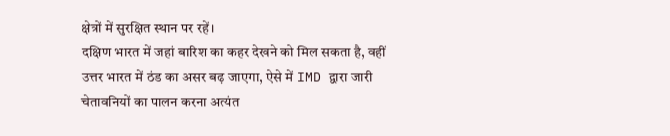क्षेत्रों में सुरक्षित स्थान पर रहें।
दक्षिण भारत में जहां बारिश का कहर देखने को मिल सकता है, वहीं उत्तर भारत में ठंड का असर बढ़ जाएगा, ऐसे में IMD द्वारा जारी चेतावनियों का पालन करना अत्यंत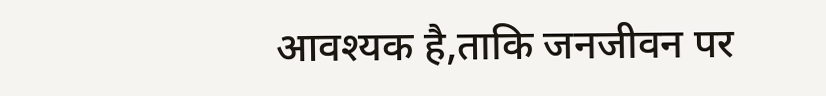आवश्यक है,ताकि जनजीवन पर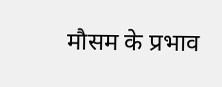मौसम के प्रभाव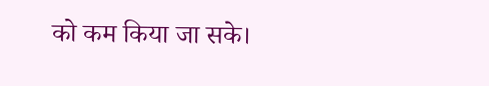को कम किया जा सके।